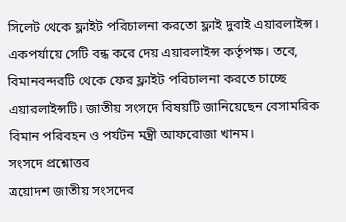সিলেট থেকে ফ্লাইট পরিচালনা করতো ফ্লাই দুবাই এয়ারলাইন্স। একপর্যায়ে সেটি বন্ধ করে দেয় এয়ারলাইন্স কর্তৃপক্ষ। তবে, বিমানবন্দরটি থেকে ফের ফ্লাইট পরিচালনা করতে চাচ্ছে এয়ারলাইন্সটি। জাতীয় সংসদে বিষয়টি জানিয়েছেন বেসামরিক বিমান পরিবহন ও পর্যটন মন্ত্রী আফরোজা খানম।
সংসদে প্রশ্নোত্তর
ত্রয়োদশ জাতীয় সংসদের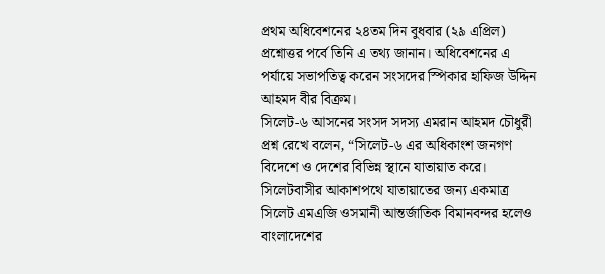প্রথম অধিবেশনের ২৪তম দিন বুধবার (২৯ এপ্রিল) প্রশ্নোত্তর পর্বে তিনি এ তথ্য জানান। অধিবেশনের এ পর্যায়ে সভাপতিত্ব করেন সংসদের স্পিকার হাফিজ উদ্দিন আহমদ বীর বিক্রম।
সিলেট-৬ আসনের সংসদ সদস্য এমরান আহমদ চৌধুরী প্রশ্ন রেখে বলেন, “সিলেট-৬ এর অধিকাংশ জনগণ বিদেশে ও দেশের বিভিন্ন স্থানে যাতায়াত করে। সিলেটবাসীর আকাশপথে যাতায়াতের জন্য একমাত্র সিলেট এমএজি ওসমানী আন্তর্জাতিক বিমানবন্দর হলেও বাংলাদেশের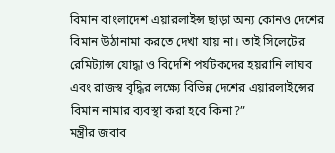বিমান বাংলাদেশ এয়ারলাইন্স ছাড়া অন্য কোনও দেশের বিমান উঠানামা করতে দেখা যায় না। তাই সিলেটের রেমিট্যান্স যোদ্ধা ও বিদেশি পর্যটকদের হয়রানি লাঘব এবং রাজস্ব বৃদ্ধির লক্ষ্যে বিভিন্ন দেশের এয়ারলাইন্সের বিমান নামার ব্যবস্থা করা হবে কিনা?”
মন্ত্রীর জবাব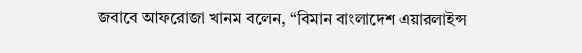জবাবে আফরোজা খানম বলেন, “বিমান বাংলাদেশ এয়ারলাইন্স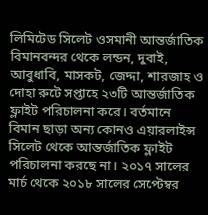লিমিটেড সিলেট ওসমানী আন্তর্জাতিক বিমানবন্দর থেকে লন্ডন, দুবাই, আবুধাবি, মাসকট, জেদ্দা, শারজাহ ও দোহা রুটে সপ্তাহে ২৩টি আন্তর্জাতিক ফ্লাইট পরিচালনা করে। বর্তমানে বিমান ছাড়া অন্য কোনও এয়ারলাইন্স সিলেট থেকে আন্তর্জাতিক ফ্লাইট পরিচালনা করছে না। ২০১৭ সালের মার্চ থেকে ২০১৮ সালের সেপ্টেম্বর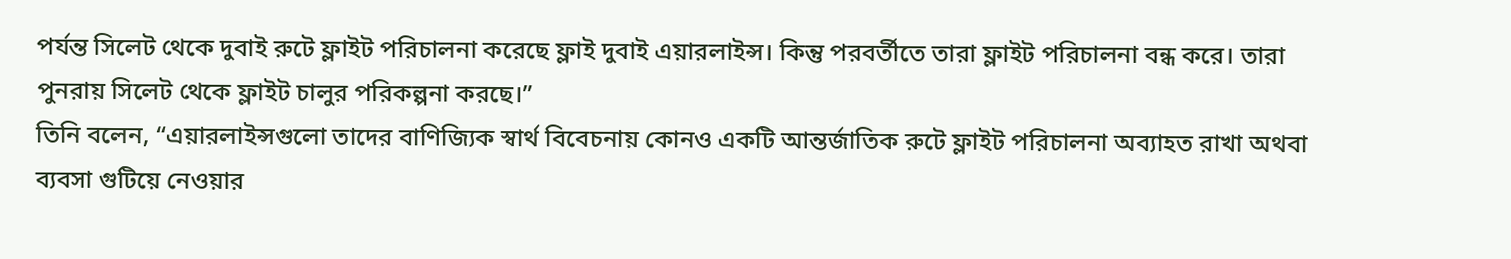পর্যন্ত সিলেট থেকে দুবাই রুটে ফ্লাইট পরিচালনা করেছে ফ্লাই দুবাই এয়ারলাইন্স। কিন্তু পরবর্তীতে তারা ফ্লাইট পরিচালনা বন্ধ করে। তারা পুনরায় সিলেট থেকে ফ্লাইট চালুর পরিকল্পনা করছে।”
তিনি বলেন, “এয়ারলাইন্সগুলো তাদের বাণিজ্যিক স্বার্থ বিবেচনায় কোনও একটি আন্তর্জাতিক রুটে ফ্লাইট পরিচালনা অব্যাহত রাখা অথবা ব্যবসা গুটিয়ে নেওয়ার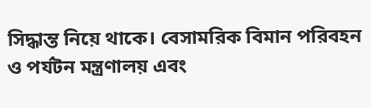সিদ্ধান্ত নিয়ে থাকে। বেসামরিক বিমান পরিবহন ও পর্যটন মন্ত্রণালয় এবং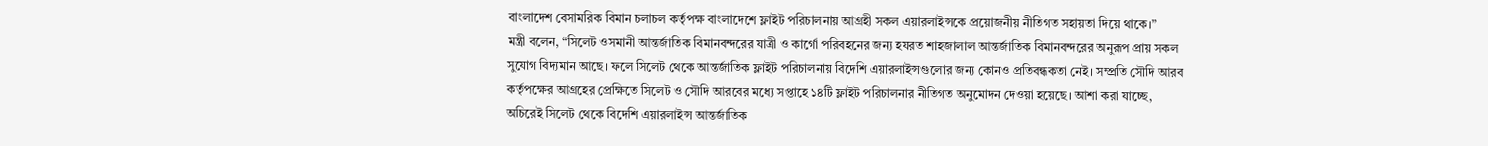বাংলাদেশ বেসামরিক বিমান চলাচল কর্তৃপক্ষ বাংলাদেশে ফ্লাইট পরিচালনায় আগ্রহী সকল এয়ারলাইন্সকে প্রয়োজনীয় নীতিগত সহায়তা দিয়ে থাকে।”
মন্ত্রী বলেন, “সিলেট ওসমানী আন্তর্জাতিক বিমানবন্দরের যাত্রী ও কার্গো পরিবহনের জন্য হযরত শাহজালাল আন্তর্জাতিক বিমানবন্দরের অনুরূপ প্রায় সকল সুযোগ বিদ্যমান আছে। ফলে সিলেট থেকে আন্তর্জাতিক ফ্লাইট পরিচালনায় বিদেশি এয়ারলাইন্সগুলোর জন্য কোনও প্রতিবন্ধকতা নেই। সম্প্রতি সৌদি আরব কর্তৃপক্ষের আগ্রহের প্রেক্ষিতে সিলেট ও সৌদি আরবের মধ্যে সপ্তাহে ১৪টি ফ্লাইট পরিচালনার নীতিগত অনুমোদন দেওয়া হয়েছে। আশা করা যাচ্ছে, অচিরেই সিলেট থেকে বিদেশি এয়ারলাইন্স আন্তর্জাতিক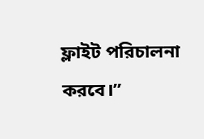ফ্লাইট পরিচালনা করবে।”